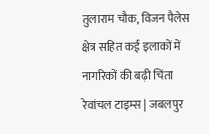तुलाराम चौक, विजन पैलेस क्षेत्र सहित कई इलाकों में नागरिकों की बढ़ी चिंता
रेवांचल टाइम्स | जबलपुर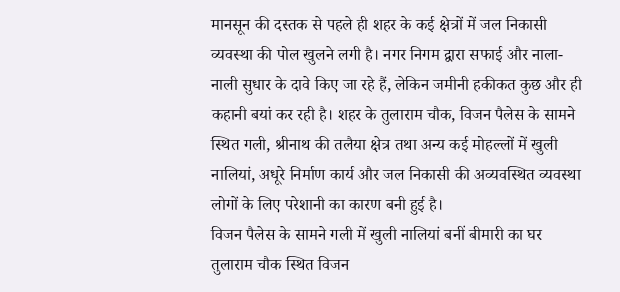मानसून की दस्तक से पहले ही शहर के कई क्षेत्रों में जल निकासी व्यवस्था की पोल खुलने लगी है। नगर निगम द्वारा सफाई और नाला-नाली सुधार के दावे किए जा रहे हैं, लेकिन जमीनी हकीकत कुछ और ही कहानी बयां कर रही है। शहर के तुलाराम चौक, विजन पैलेस के सामने स्थित गली, श्रीनाथ की तलैया क्षेत्र तथा अन्य कई मोहल्लों में खुली नालियां, अधूरे निर्माण कार्य और जल निकासी की अव्यवस्थित व्यवस्था लोगों के लिए परेशानी का कारण बनी हुई है।
विजन पैलेस के सामने गली में खुली नालियां बनीं बीमारी का घर
तुलाराम चौक स्थित विजन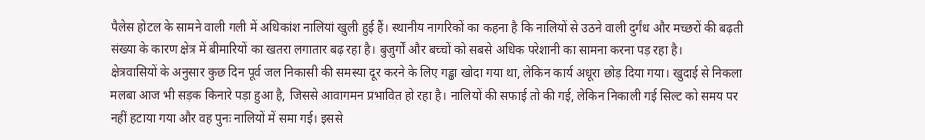पैलेस होटल के सामने वाली गली में अधिकांश नालियां खुली हुई हैं। स्थानीय नागरिकों का कहना है कि नालियों से उठने वाली दुर्गंध और मच्छरों की बढ़ती संख्या के कारण क्षेत्र में बीमारियों का खतरा लगातार बढ़ रहा है। बुजुर्गों और बच्चों को सबसे अधिक परेशानी का सामना करना पड़ रहा है।
क्षेत्रवासियों के अनुसार कुछ दिन पूर्व जल निकासी की समस्या दूर करने के लिए गड्ढा खोदा गया था, लेकिन कार्य अधूरा छोड़ दिया गया। खुदाई से निकला मलबा आज भी सड़क किनारे पड़ा हुआ है, जिससे आवागमन प्रभावित हो रहा है। नालियों की सफाई तो की गई, लेकिन निकाली गई सिल्ट को समय पर नहीं हटाया गया और वह पुनः नालियों में समा गई। इससे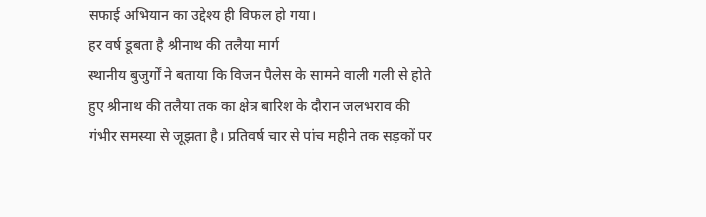सफाई अभियान का उद्देश्य ही विफल हो गया।
हर वर्ष डूबता है श्रीनाथ की तलैया मार्ग
स्थानीय बुजुर्गों ने बताया कि विजन पैलेस के सामने वाली गली से होते हुए श्रीनाथ की तलैया तक का क्षेत्र बारिश के दौरान जलभराव की गंभीर समस्या से जूझता है। प्रतिवर्ष चार से पांच महीने तक सड़कों पर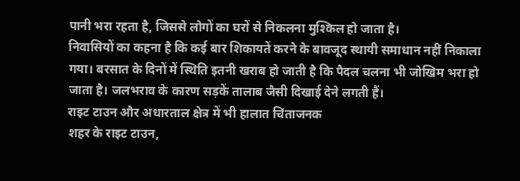पानी भरा रहता है, जिससे लोगों का घरों से निकलना मुश्किल हो जाता है।
निवासियों का कहना है कि कई बार शिकायतें करने के बावजूद स्थायी समाधान नहीं निकाला गया। बरसात के दिनों में स्थिति इतनी खराब हो जाती है कि पैदल चलना भी जोखिम भरा हो जाता है। जलभराव के कारण सड़कें तालाब जैसी दिखाई देने लगती हैं।
राइट टाउन और अधारताल क्षेत्र में भी हालात चिंताजनक
शहर के राइट टाउन,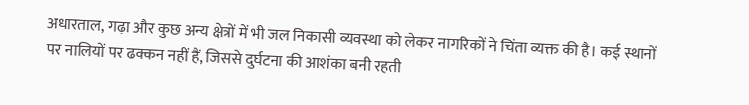अधारताल, गढ़ा और कुछ अन्य क्षेत्रों में भी जल निकासी व्यवस्था को लेकर नागरिकों ने चिंता व्यक्त की है। कई स्थानों पर नालियों पर ढक्कन नहीं हैं, जिससे दुर्घटना की आशंका बनी रहती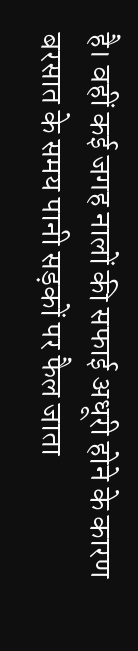है। वहीं कई जगह नालों की सफाई अधूरी होने के कारण बरसात के समय पानी सड़कों पर फैल जाता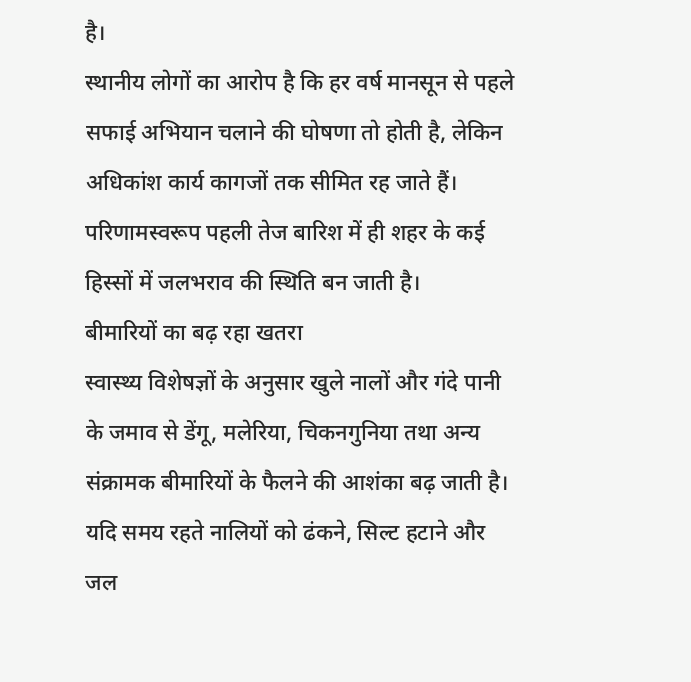है।
स्थानीय लोगों का आरोप है कि हर वर्ष मानसून से पहले सफाई अभियान चलाने की घोषणा तो होती है, लेकिन अधिकांश कार्य कागजों तक सीमित रह जाते हैं। परिणामस्वरूप पहली तेज बारिश में ही शहर के कई हिस्सों में जलभराव की स्थिति बन जाती है।
बीमारियों का बढ़ रहा खतरा
स्वास्थ्य विशेषज्ञों के अनुसार खुले नालों और गंदे पानी के जमाव से डेंगू, मलेरिया, चिकनगुनिया तथा अन्य संक्रामक बीमारियों के फैलने की आशंका बढ़ जाती है। यदि समय रहते नालियों को ढंकने, सिल्ट हटाने और जल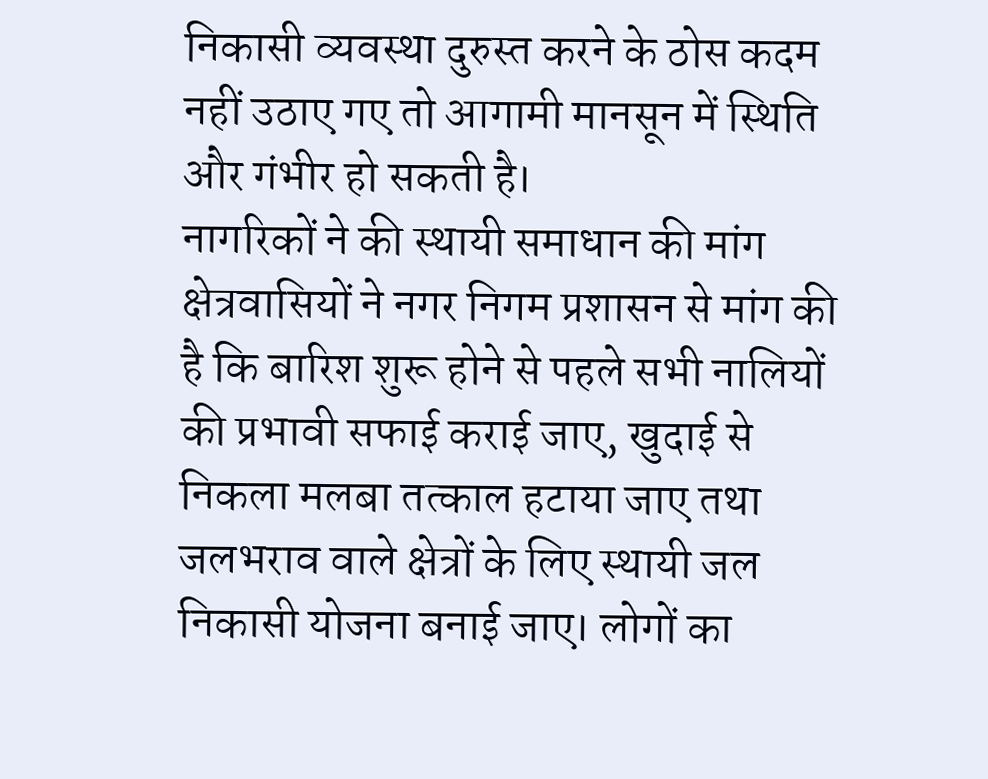निकासी व्यवस्था दुरुस्त करने के ठोस कदम नहीं उठाए गए तो आगामी मानसून में स्थिति और गंभीर हो सकती है।
नागरिकों ने की स्थायी समाधान की मांग
क्षेत्रवासियों ने नगर निगम प्रशासन से मांग की है कि बारिश शुरू होने से पहले सभी नालियों की प्रभावी सफाई कराई जाए, खुदाई से निकला मलबा तत्काल हटाया जाए तथा जलभराव वाले क्षेत्रों के लिए स्थायी जल निकासी योजना बनाई जाए। लोगों का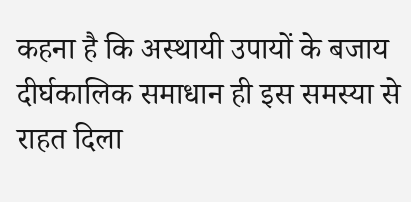कहना है कि अस्थायी उपायों के बजाय दीर्घकालिक समाधान ही इस समस्या से राहत दिला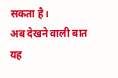सकता है।
अब देखने वाली बात यह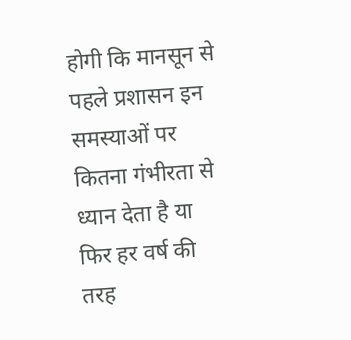होगी कि मानसून से पहले प्रशासन इन समस्याओं पर कितना गंभीरता से ध्यान देता है या फिर हर वर्ष की तरह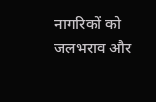नागरिकों को जलभराव और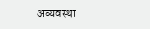अव्यवस्था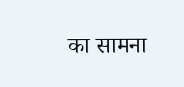का सामना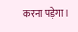करना पड़ेगा।